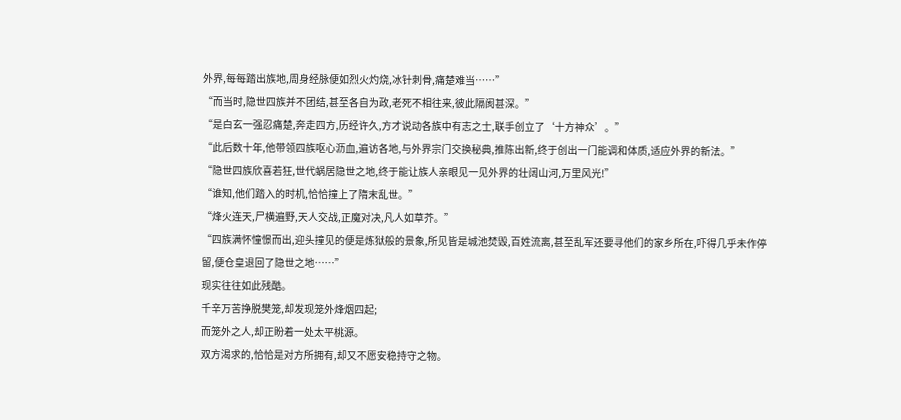外界,每每踏出族地,周身经脉便如烈火灼烧,冰针刺骨,痛楚难当……”
“而当时,隐世四族并不团结,甚至各自为政,老死不相往来,彼此隔阂甚深。”
“是白玄一强忍痛楚,奔走四方,历经许久,方才说动各族中有志之士,联手创立了‘十方神众’。”
“此后数十年,他带领四族呕心沥血,遍访各地,与外界宗门交换秘典,推陈出新,终于创出一门能调和体质,适应外界的新法。”
“隐世四族欣喜若狂,世代蜗居隐世之地,终于能让族人亲眼见一见外界的壮阔山河,万里风光!”
“谁知,他们踏入的时机,恰恰撞上了隋末乱世。”
“烽火连天,尸横遍野,天人交战,正魔对决,凡人如草芥。”
“四族满怀憧憬而出,迎头撞见的便是炼狱般的景象,所见皆是城池焚毁,百姓流离,甚至乱军还要寻他们的家乡所在,吓得几乎未作停留,便仓皇退回了隐世之地……”
现实往往如此残酷。
千辛万苦挣脱樊笼,却发现笼外烽烟四起;
而笼外之人,却正盼着一处太平桃源。
双方渴求的,恰恰是对方所拥有,却又不愿安稳持守之物。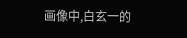画像中,白玄一的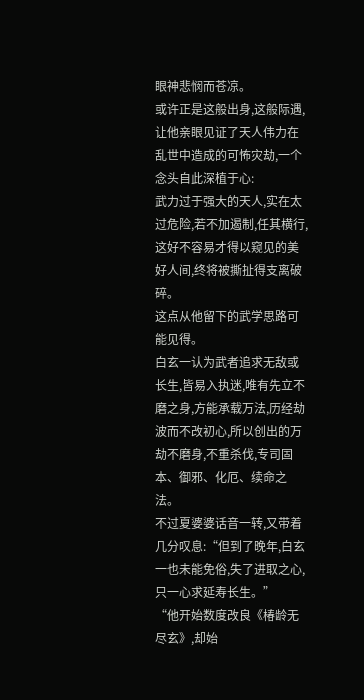眼神悲悯而苍凉。
或许正是这般出身,这般际遇,让他亲眼见证了天人伟力在乱世中造成的可怖灾劫,一个念头自此深植于心:
武力过于强大的天人,实在太过危险,若不加遏制,任其横行,这好不容易才得以窥见的美好人间,终将被撕扯得支离破碎。
这点从他留下的武学思路可能见得。
白玄一认为武者追求无敌或长生,皆易入执迷,唯有先立不磨之身,方能承载万法,历经劫波而不改初心,所以创出的万劫不磨身,不重杀伐,专司固本、御邪、化厄、续命之法。
不过夏婆婆话音一转,又带着几分叹息:“但到了晚年,白玄一也未能免俗,失了进取之心,只一心求延寿长生。”
“他开始数度改良《椿龄无尽玄》,却始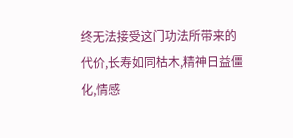终无法接受这门功法所带来的代价,长寿如同枯木,精神日益僵化,情感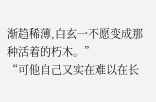渐趋稀薄,白玄一不愿变成那种活着的朽木。”
“可他自己又实在难以在长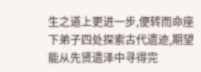生之道上更进一步,便转而命座下弟子四处探索古代遗迹,期望能从先贤遗泽中寻得完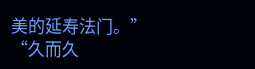美的延寿法门。”
“久而久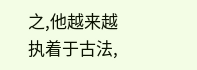之,他越来越执着于古法,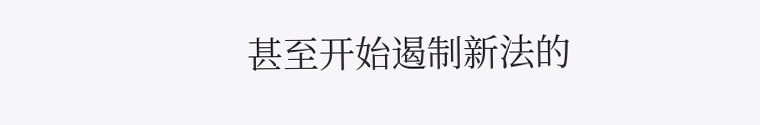甚至开始遏制新法的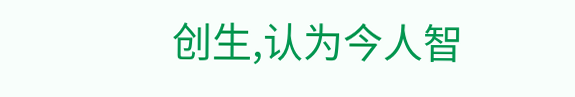创生,认为今人智